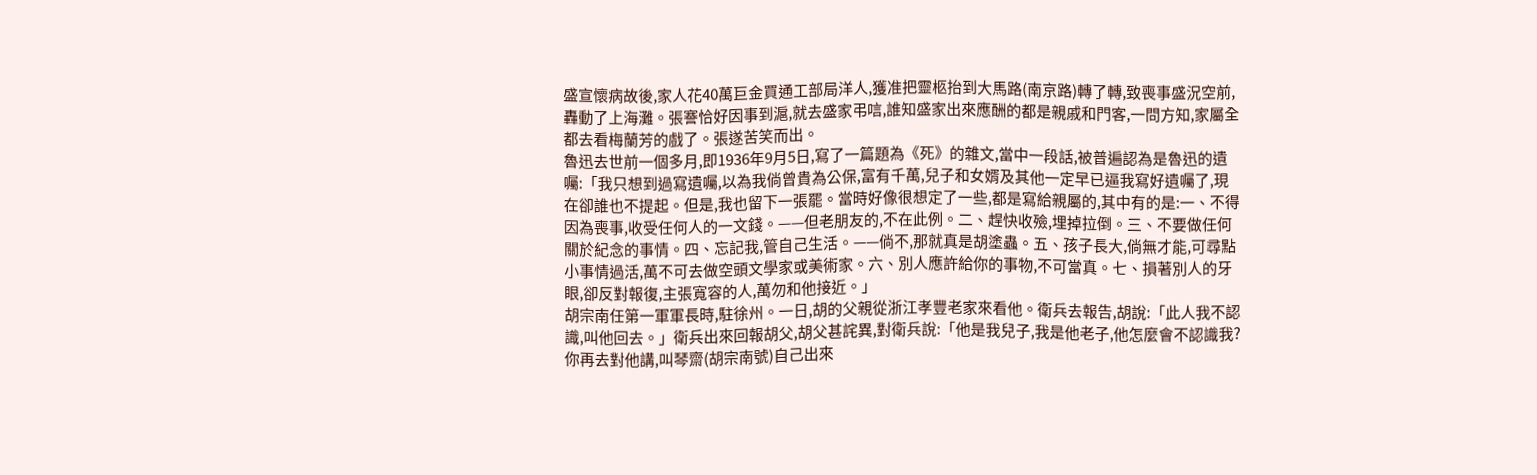盛宣懷病故後,家人花40萬巨金買通工部局洋人,獲准把靈柩抬到大馬路(南京路)轉了轉,致喪事盛況空前,轟動了上海灘。張謇恰好因事到滬,就去盛家弔唁,誰知盛家出來應酬的都是親戚和門客,一問方知,家屬全都去看梅蘭芳的戲了。張遂苦笑而出。
魯迅去世前一個多月,即1936年9月5日,寫了一篇題為《死》的雜文,當中一段話,被普遍認為是魯迅的遺囑:「我只想到過寫遺囑,以為我倘曾貴為公保,富有千萬,兒子和女婿及其他一定早已逼我寫好遺囑了,現在卻誰也不提起。但是,我也留下一張罷。當時好像很想定了一些,都是寫給親屬的,其中有的是:一、不得因為喪事,收受任何人的一文錢。——但老朋友的,不在此例。二、趕快收殮,埋掉拉倒。三、不要做任何關於紀念的事情。四、忘記我,管自己生活。——倘不,那就真是胡塗蟲。五、孩子長大,倘無才能,可尋點小事情過活,萬不可去做空頭文學家或美術家。六、別人應許給你的事物,不可當真。七、損著別人的牙眼,卻反對報復,主張寬容的人,萬勿和他接近。」
胡宗南任第一軍軍長時,駐徐州。一日,胡的父親從浙江孝豐老家來看他。衛兵去報告,胡說:「此人我不認識,叫他回去。」衛兵出來回報胡父,胡父甚詫異,對衛兵說:「他是我兒子,我是他老子,他怎麼會不認識我?你再去對他講,叫琴齋(胡宗南號)自己出來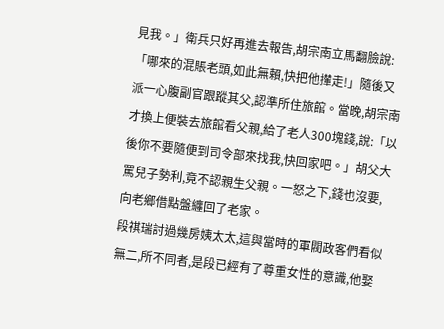見我。」衛兵只好再進去報告,胡宗南立馬翻臉說:「哪來的混賬老頭,如此無賴,快把他攆走!」隨後又派一心腹副官跟蹤其父,認準所住旅館。當晚,胡宗南才換上便裝去旅館看父親,給了老人300塊錢,說:「以後你不要隨便到司令部來找我,快回家吧。」胡父大罵兒子勢利,竟不認親生父親。一怒之下,錢也沒要,向老鄉借點盤纏回了老家。
段祺瑞討過幾房姨太太,這與當時的軍閥政客們看似無二,所不同者,是段已經有了尊重女性的意識,他娶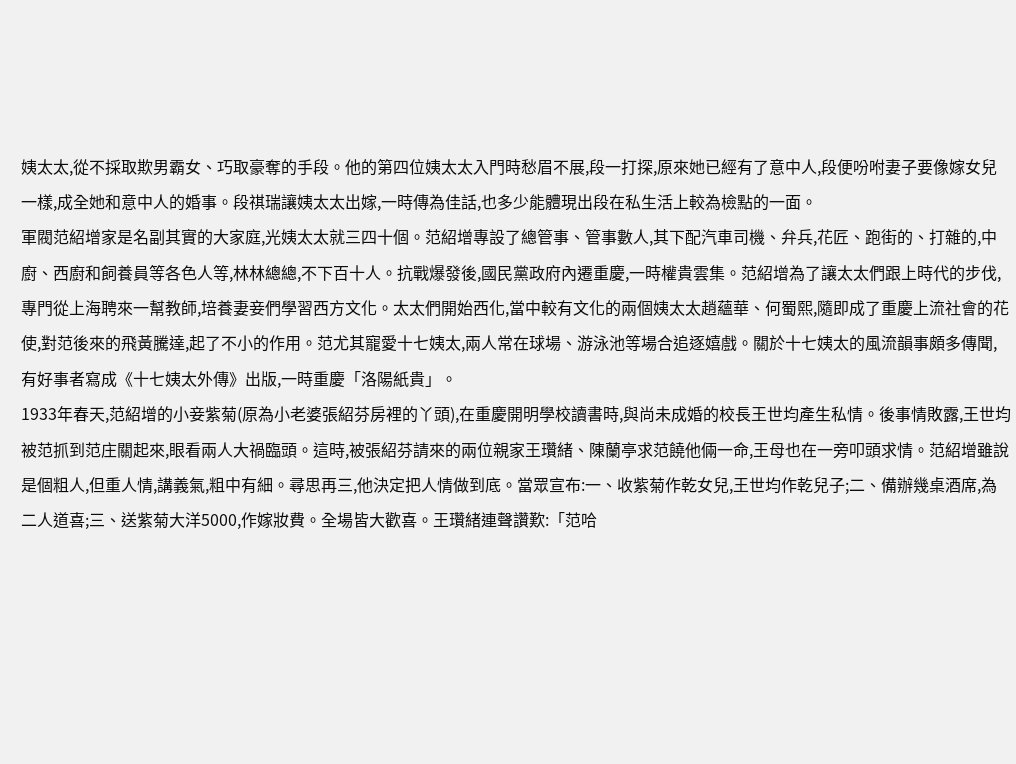姨太太,從不採取欺男霸女、巧取豪奪的手段。他的第四位姨太太入門時愁眉不展,段一打探,原來她已經有了意中人,段便吩咐妻子要像嫁女兒一樣,成全她和意中人的婚事。段祺瑞讓姨太太出嫁,一時傳為佳話,也多少能體現出段在私生活上較為檢點的一面。
軍閥范紹增家是名副其實的大家庭,光姨太太就三四十個。范紹增專設了總管事、管事數人,其下配汽車司機、弁兵,花匠、跑街的、打雜的,中廚、西廚和飼養員等各色人等,林林總總,不下百十人。抗戰爆發後,國民黨政府內遷重慶,一時權貴雲集。范紹增為了讓太太們跟上時代的步伐,專門從上海聘來一幫教師,培養妻妾們學習西方文化。太太們開始西化,當中較有文化的兩個姨太太趙蘊華、何蜀熙,隨即成了重慶上流社會的花使,對范後來的飛黃騰達,起了不小的作用。范尤其寵愛十七姨太,兩人常在球場、游泳池等場合追逐嬉戲。關於十七姨太的風流韻事頗多傳聞,有好事者寫成《十七姨太外傳》出版,一時重慶「洛陽紙貴」。
1933年春天,范紹增的小妾紫菊(原為小老婆張紹芬房裡的丫頭),在重慶開明學校讀書時,與尚未成婚的校長王世均產生私情。後事情敗露,王世均被范抓到范庄關起來,眼看兩人大禍臨頭。這時,被張紹芬請來的兩位親家王瓚緒、陳蘭亭求范饒他倆一命,王母也在一旁叩頭求情。范紹增雖說是個粗人,但重人情,講義氣,粗中有細。尋思再三,他決定把人情做到底。當眾宣布:一、收紫菊作乾女兒,王世均作乾兒子;二、備辦幾桌酒席,為二人道喜;三、送紫菊大洋5000,作嫁妝費。全場皆大歡喜。王瓚緒連聲讚歎:「范哈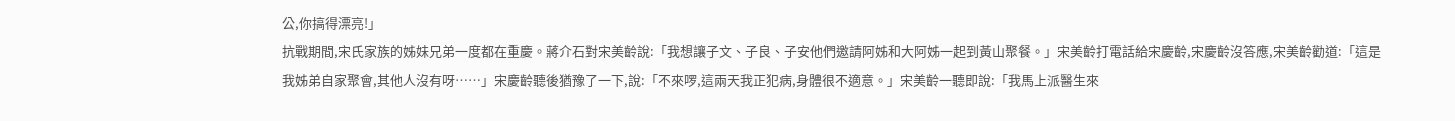公,你搞得漂亮!」
抗戰期間,宋氏家族的姊妹兄弟一度都在重慶。蔣介石對宋美齡說:「我想讓子文、子良、子安他們邀請阿姊和大阿姊一起到黃山聚餐。」宋美齡打電話給宋慶齡,宋慶齡沒答應,宋美齡勸道:「這是我姊弟自家聚會,其他人沒有呀……」宋慶齡聽後猶豫了一下,說:「不來啰,這兩天我正犯病,身體很不適意。」宋美齡一聽即說:「我馬上派醫生來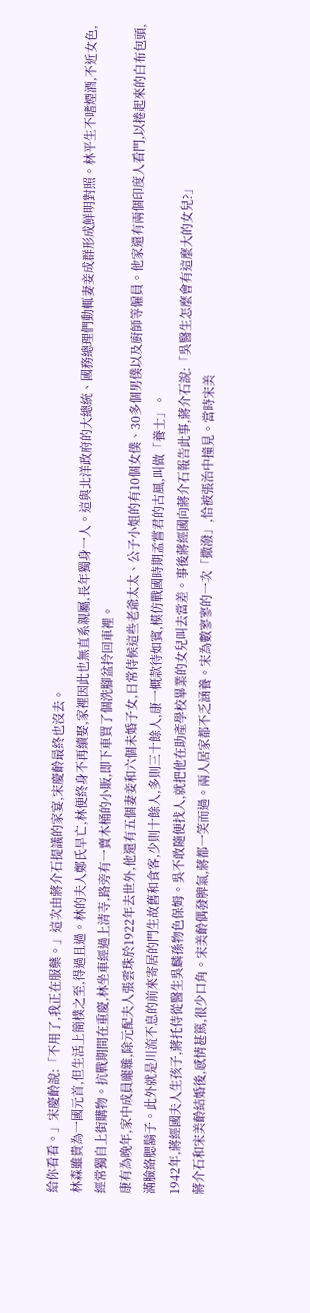給你看看。」宋慶齡說:「不用了,我正在服藥。」這次由蔣介石提議的家宴,宋慶齡最終也沒去。
林森雖貴為一國元首,但生活上簡樸之至,得過且過。林的夫人鄭氏早亡,林便終身不再續娶,家裡因此也無直系親屬,長年獨身一人。這與北洋政府的大總統、國務總理們動輒妻妾成群形成鮮明對照。林平生不嗜煙酒,不近女色,經常獨自上街購物。抗戰期間在重慶,林坐車經過上清寺,路旁有一賣木桶的小販,即下車買了個洗腳盆拎回車裡。
康有為晚年,家中成員龐雜,除元配夫人張雲珠於1922年去世外,他還有五個妻妾和六個未婚子女,日常侍候這些老爺太太、公子小姐的有10個女僕、30多個男僕以及廚師等僱員。他家還有兩個印度人看門,以捲起來的白布包頭,滿臉絡腮鬍子。此外就是川流不息的前來寄居的門生故舊和食客,少則十餘人,多則三十餘人,康一概款待如賓,模仿戰國時期孟嘗君的古風,叫做「養士」。
1942年,蔣經國夫人生孩子,蔣托侍從醫生吳麟孫物色保姆。吳不敢隨便找人,就把他在助產學校畢業的女兒叫去當差。事後蔣經國向蔣介石報告此事,蔣介石說:「吳醫生怎麼會有這麼大的女兒?」
蔣介石和宋美齡結婚後,感情甚篤,很少口角。宋美齡偶發脾氣,蔣都一笑而過。兩人居家都不乏涵養。宋為數寥寥的一次「撒潑」,恰被張治中撞見。當時宋美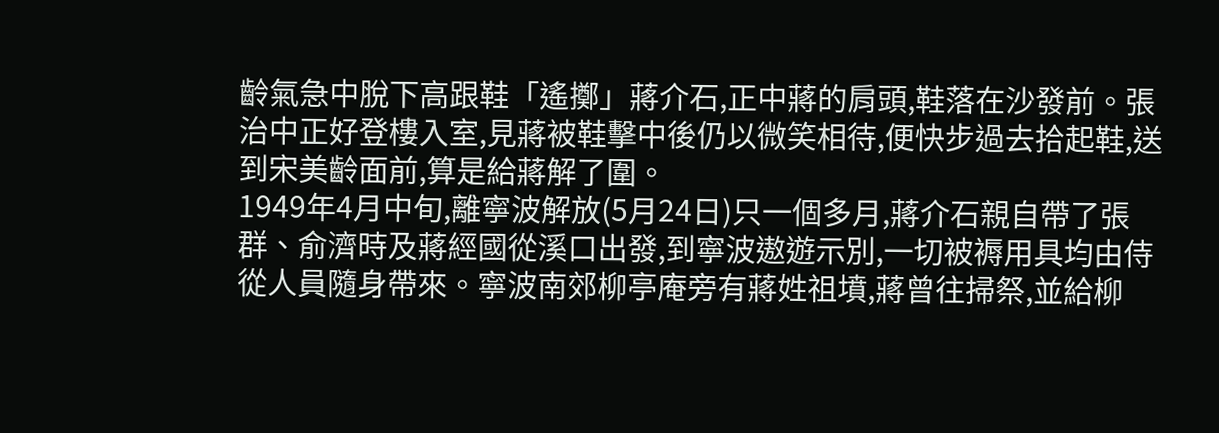齡氣急中脫下高跟鞋「遙擲」蔣介石,正中蔣的肩頭,鞋落在沙發前。張治中正好登樓入室,見蔣被鞋擊中後仍以微笑相待,便快步過去拾起鞋,送到宋美齡面前,算是給蔣解了圍。
1949年4月中旬,離寧波解放(5月24日)只一個多月,蔣介石親自帶了張群、俞濟時及蔣經國從溪口出發,到寧波遨遊示別,一切被褥用具均由侍從人員隨身帶來。寧波南郊柳亭庵旁有蔣姓祖墳,蔣曾往掃祭,並給柳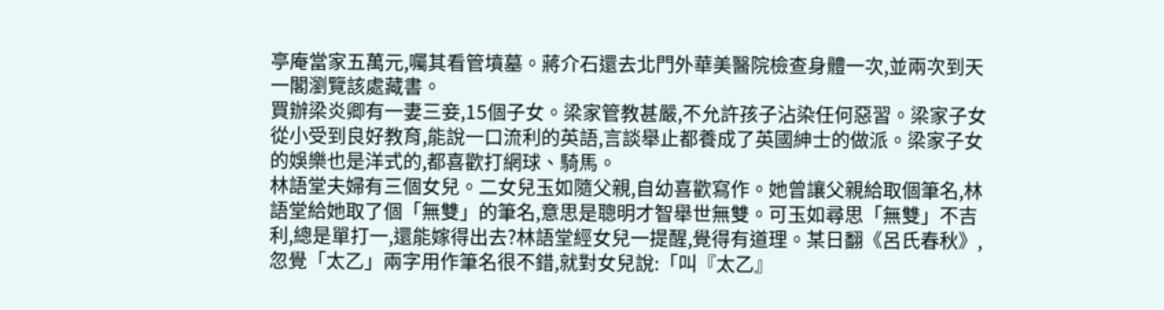亭庵當家五萬元,囑其看管墳墓。蔣介石還去北門外華美醫院檢查身體一次,並兩次到天一閣瀏覽該處藏書。
買辦梁炎卿有一妻三妾,15個子女。梁家管教甚嚴,不允許孩子沾染任何惡習。梁家子女從小受到良好教育,能說一口流利的英語,言談舉止都養成了英國紳士的做派。梁家子女的娛樂也是洋式的,都喜歡打網球、騎馬。
林語堂夫婦有三個女兒。二女兒玉如隨父親,自幼喜歡寫作。她曾讓父親給取個筆名,林語堂給她取了個「無雙」的筆名,意思是聰明才智舉世無雙。可玉如尋思「無雙」不吉利,總是單打一,還能嫁得出去?林語堂經女兒一提醒,覺得有道理。某日翻《呂氏春秋》,忽覺「太乙」兩字用作筆名很不錯,就對女兒說:「叫『太乙』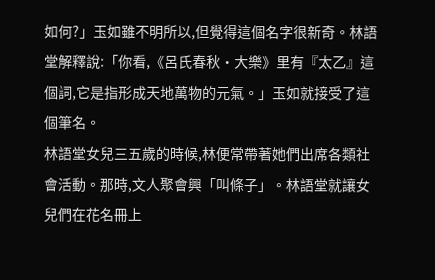如何?」玉如雖不明所以,但覺得這個名字很新奇。林語堂解釋說:「你看,《呂氏春秋·大樂》里有『太乙』這個詞,它是指形成天地萬物的元氣。」玉如就接受了這個筆名。
林語堂女兒三五歲的時候,林便常帶著她們出席各類社會活動。那時,文人聚會興「叫條子」。林語堂就讓女兒們在花名冊上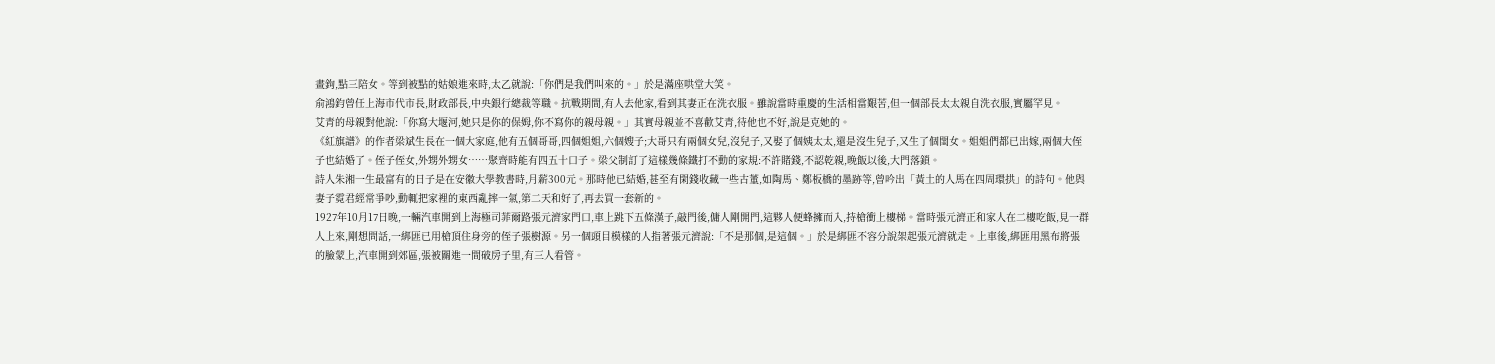畫鉤,點三陪女。等到被點的姑娘進來時,太乙就說:「你們是我們叫來的。」於是滿座哄堂大笑。
俞鴻鈞曾任上海市代市長,財政部長,中央銀行總裁等職。抗戰期間,有人去他家,看到其妻正在洗衣服。雖說當時重慶的生活相當艱苦,但一個部長太太親自洗衣服,實屬罕見。
艾青的母親對他說:「你寫大堰河,她只是你的保姆,你不寫你的親母親。」其實母親並不喜歡艾青,待他也不好,說是克她的。
《紅旗譜》的作者梁斌生長在一個大家庭,他有五個哥哥,四個姐姐,六個嫂子;大哥只有兩個女兒,沒兒子,又娶了個姨太太,還是沒生兒子,又生了個閨女。姐姐們都已出嫁,兩個大侄子也結婚了。侄子侄女,外甥外甥女……聚齊時能有四五十口子。梁父制訂了這樣幾條鐵打不動的家規:不許賭錢,不認乾親,晚飯以後,大門落鎖。
詩人朱湘一生最富有的日子是在安徽大學教書時,月薪300元。那時他已結婚,甚至有閑錢收藏一些古董,如陶馬、鄭板橋的墨跡等,曾吟出「黃土的人馬在四周環拱」的詩句。他與妻子霓君經常爭吵,動輒把家裡的東西亂摔一氣,第二天和好了,再去買一套新的。
1927年10月17日晚,一輛汽車開到上海極司菲爾路張元濟家門口,車上跳下五條漢子,敲門後,傭人剛開門,這夥人便蜂擁而入,持槍衝上樓梯。當時張元濟正和家人在二樓吃飯,見一群人上來,剛想問話,一綁匪已用槍頂住身旁的侄子張樹源。另一個頭目模樣的人指著張元濟說:「不是那個,是這個。」於是綁匪不容分說架起張元濟就走。上車後,綁匪用黑布將張的臉蒙上,汽車開到郊區,張被關進一間破房子里,有三人看管。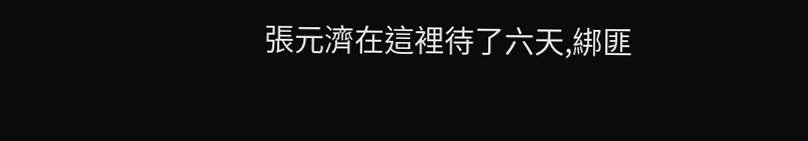張元濟在這裡待了六天,綁匪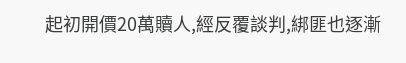起初開價20萬贖人,經反覆談判,綁匪也逐漸